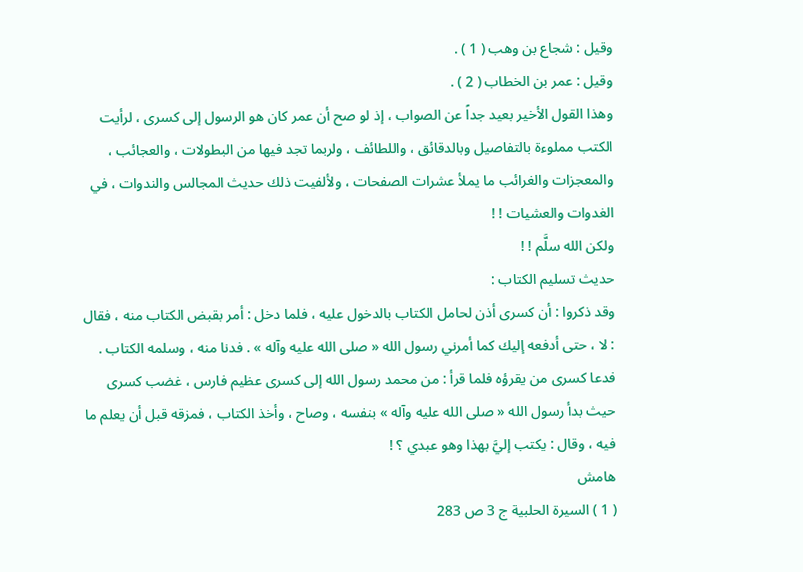وقيل : شجاع بن وهب ( 1 ) .
وقيل : عمر بن الخطاب ( 2 ) .
وهذا القول الأخير بعيد جداً عن الصواب ، إذ لو صح أن عمر كان هو الرسول إلى كسرى ، لرأيت الكتب مملوءة بالتفاصيل وبالدقائق ، واللطائف ، ولربما تجد فيها من البطولات ، والعجائب ، والمعجزات والغرائب ما يملأ عشرات الصفحات ، ولألفيت ذلك حديث المجالس والندوات ، في الغدوات والعشيات ! !
ولكن الله سلَّم ! !
حديث تسليم الكتاب :
وقد ذكروا : أن كسرى أذن لحامل الكتاب بالدخول عليه ، فلما دخل : أمر بقبض الكتاب منه ، فقال : لا ، حتى أدفعه إليك كما أمرني رسول الله « صلى الله عليه وآله » . فدنا منه ، وسلمه الكتاب .
فدعا كسرى من يقرؤه فلما قرأ : من محمد رسول الله إلى كسرى عظيم فارس ، غضب كسرى حيث بدأ رسول الله « صلى الله عليه وآله » بنفسه ، وصاح ، وأخذ الكتاب ، فمزقه قبل أن يعلم ما فيه ، وقال : يكتب إليَّ بهذا وهو عبدي ؟ !
هامش
( 1 ) السيرة الحلبية ج 3 ص 283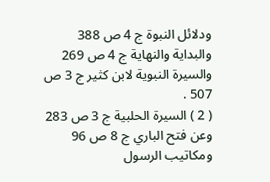ودلائل النبوة ج 4 ص 388 والبداية والنهاية ج 4 ص 269 والسيرة النبوية لابن كثير ج 3 ص 507 .
( 2 ) السيرة الحلبية ج 3 ص 283 وعن فتح الباري ج 8 ص 96 ومكاتيب الرسول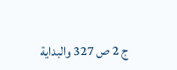ج 2 ص 327 والبداية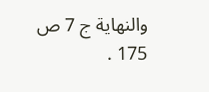والنهاية ج 7 ص 175 .